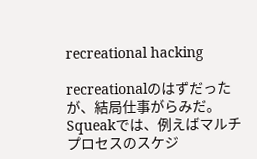recreational hacking

recreationalのはずだったが、結局仕事がらみだ。Squeakでは、例えばマルチプロセスのスケジ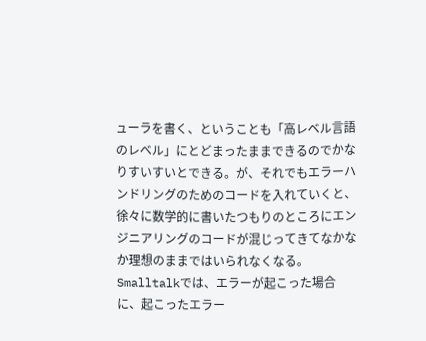ューラを書く、ということも「高レベル言語のレベル」にとどまったままできるのでかなりすいすいとできる。が、それでもエラーハンドリングのためのコードを入れていくと、徐々に数学的に書いたつもりのところにエンジニアリングのコードが混じってきてなかなか理想のままではいられなくなる。Smalltalkでは、エラーが起こった場合に、起こったエラー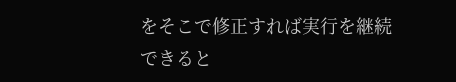をそこで修正すれば実行を継続できると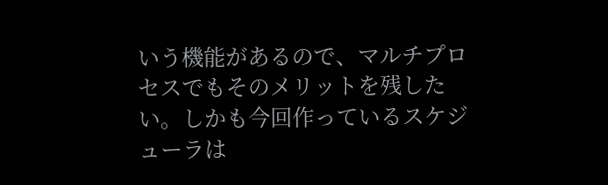いう機能があるので、マルチプロセスでもそのメリットを残したい。しかも今回作っているスケジューラは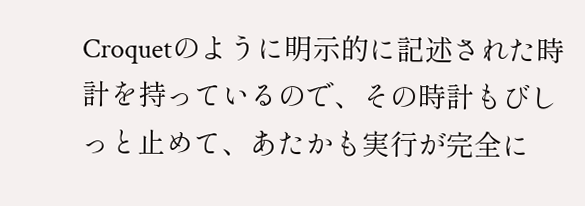Croquetのように明示的に記述された時計を持っているので、その時計もびしっと止めて、あたかも実行が完全に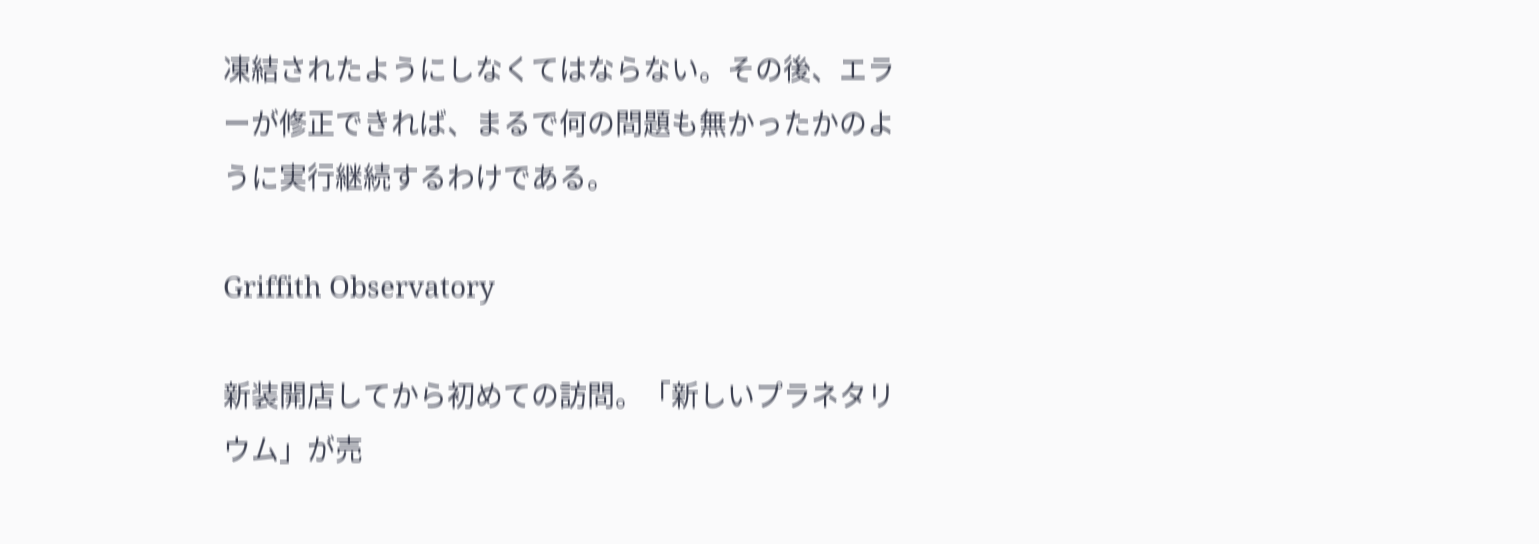凍結されたようにしなくてはならない。その後、エラーが修正できれば、まるで何の問題も無かったかのように実行継続するわけである。

Griffith Observatory

新装開店してから初めての訪問。「新しいプラネタリウム」が売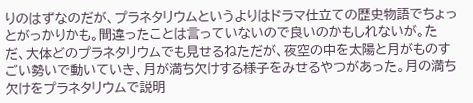りのはずなのだが、プラネタリウムというよりはドラマ仕立ての歴史物語でちょっとがっかりかも。間違ったことは言っていないので良いのかもしれないが。ただ、大体どのプラネタリウムでも見せるねただが、夜空の中を太陽と月がものすごい勢いで動いていき、月が満ち欠けする様子をみせるやつがあった。月の満ち欠けをプラネタリウムで説明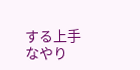する上手なやり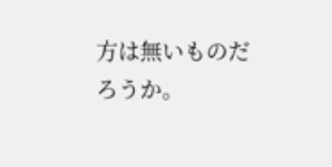方は無いものだろうか。